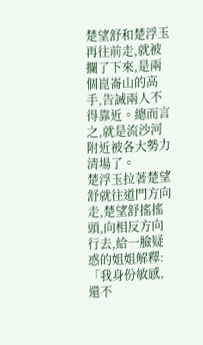楚望舒和楚浮玉再往前走,就被攔了下來,是兩個崑崙山的高手,告誡兩人不得靠近。總而言之,就是流沙河附近被各大勢力清場了。
楚浮玉拉著楚望舒就往道門方向走,楚望舒搖搖頭,向相反方向行去,給一臉疑惑的姐姐解釋:「我身份敏感,還不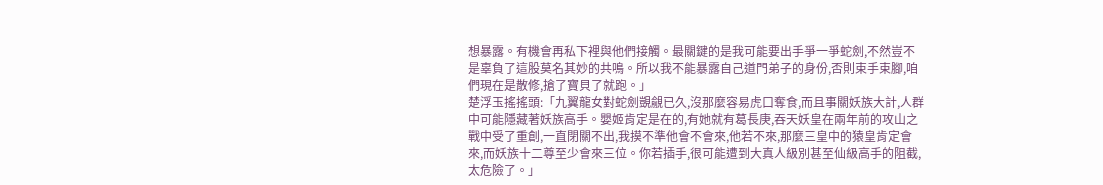想暴露。有機會再私下裡與他們接觸。最關鍵的是我可能要出手爭一爭蛇劍,不然豈不是辜負了這股莫名其妙的共鳴。所以我不能暴露自己道門弟子的身份,否則束手束腳,咱們現在是散修,搶了寶貝了就跑。」
楚浮玉搖搖頭:「九翼龍女對蛇劍覬覦已久,沒那麼容易虎口奪食,而且事關妖族大計,人群中可能隱藏著妖族高手。嬰姬肯定是在的,有她就有葛長庚,吞天妖皇在兩年前的攻山之戰中受了重創,一直閉關不出,我摸不準他會不會來,他若不來,那麼三皇中的猿皇肯定會來,而妖族十二尊至少會來三位。你若插手,很可能遭到大真人級別甚至仙級高手的阻截,太危險了。」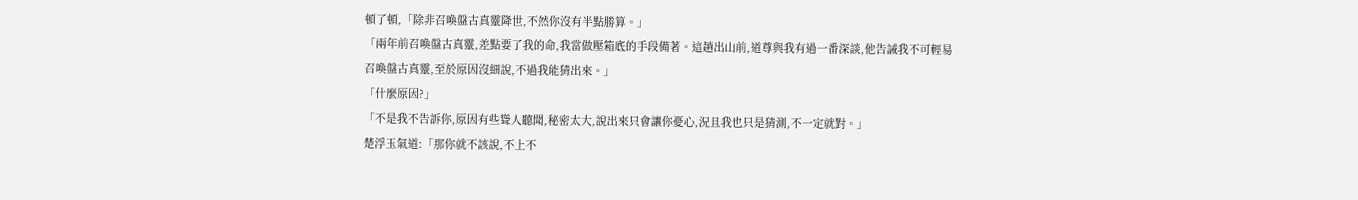頓了頓,「除非召喚盤古真靈降世,不然你沒有半點勝算。」
「兩年前召喚盤古真靈,差點要了我的命,我當做壓箱底的手段備著。這趟出山前,道尊與我有過一番深談,他告誡我不可輕易召喚盤古真靈,至於原因沒細說,不過我能猜出來。」
「什麼原因?」
「不是我不告訴你,原因有些聳人聽聞,秘密太大,說出來只會讓你憂心,況且我也只是猜測,不一定就對。」
楚浮玉氣道:「那你就不該說,不上不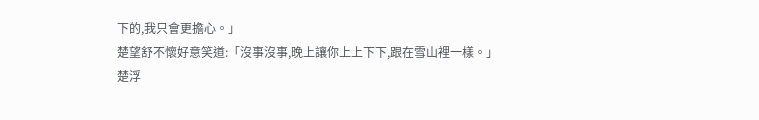下的,我只會更擔心。」
楚望舒不懷好意笑道:「沒事沒事,晚上讓你上上下下,跟在雪山裡一樣。」
楚浮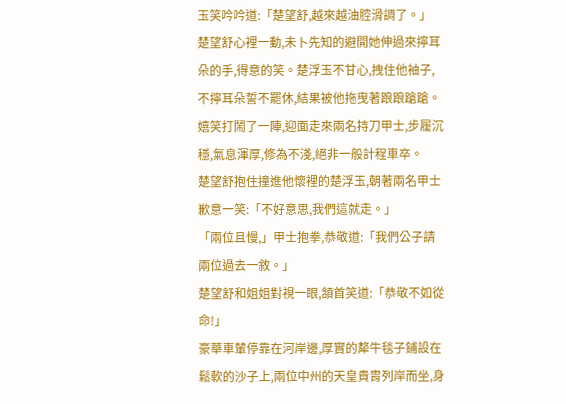玉笑吟吟道:「楚望舒,越來越油腔滑調了。」
楚望舒心裡一動,未卜先知的避開她伸過來擰耳朵的手,得意的笑。楚浮玉不甘心,拽住他袖子,不擰耳朵誓不罷休,結果被他拖曳著踉踉蹌蹌。
嬉笑打鬧了一陣,迎面走來兩名持刀甲士,步履沉穩,氣息渾厚,修為不淺,絕非一般計程車卒。
楚望舒抱住撞進他懷裡的楚浮玉,朝著兩名甲士歉意一笑:「不好意思,我們這就走。」
「兩位且慢,」甲士抱拳,恭敬道:「我們公子請兩位過去一敘。」
楚望舒和姐姐對視一眼,頷首笑道:「恭敬不如從命!」
豪華車輦停靠在河岸邊,厚實的犛牛毯子鋪設在鬆軟的沙子上,兩位中州的天皇貴胄列岸而坐,身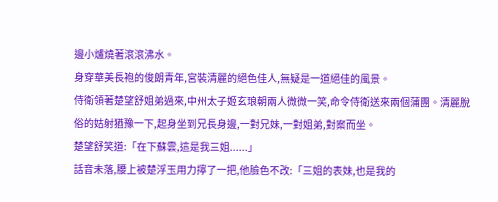邊小爐燒著滾滾沸水。
身穿華美長袍的俊朗青年,宮裝清麗的絕色佳人,無疑是一道絕佳的風景。
侍衛領著楚望舒姐弟過來,中州太子姬玄琅朝兩人微微一笑,命令侍衛送來兩個蒲團。清麗脫俗的姑射猶豫一下,起身坐到兄長身邊,一對兄妹,一對姐弟,對案而坐。
楚望舒笑道:「在下蘇雲,這是我三姐......」
話音未落,腰上被楚浮玉用力擰了一把,他臉色不改:「三姐的表妹,也是我的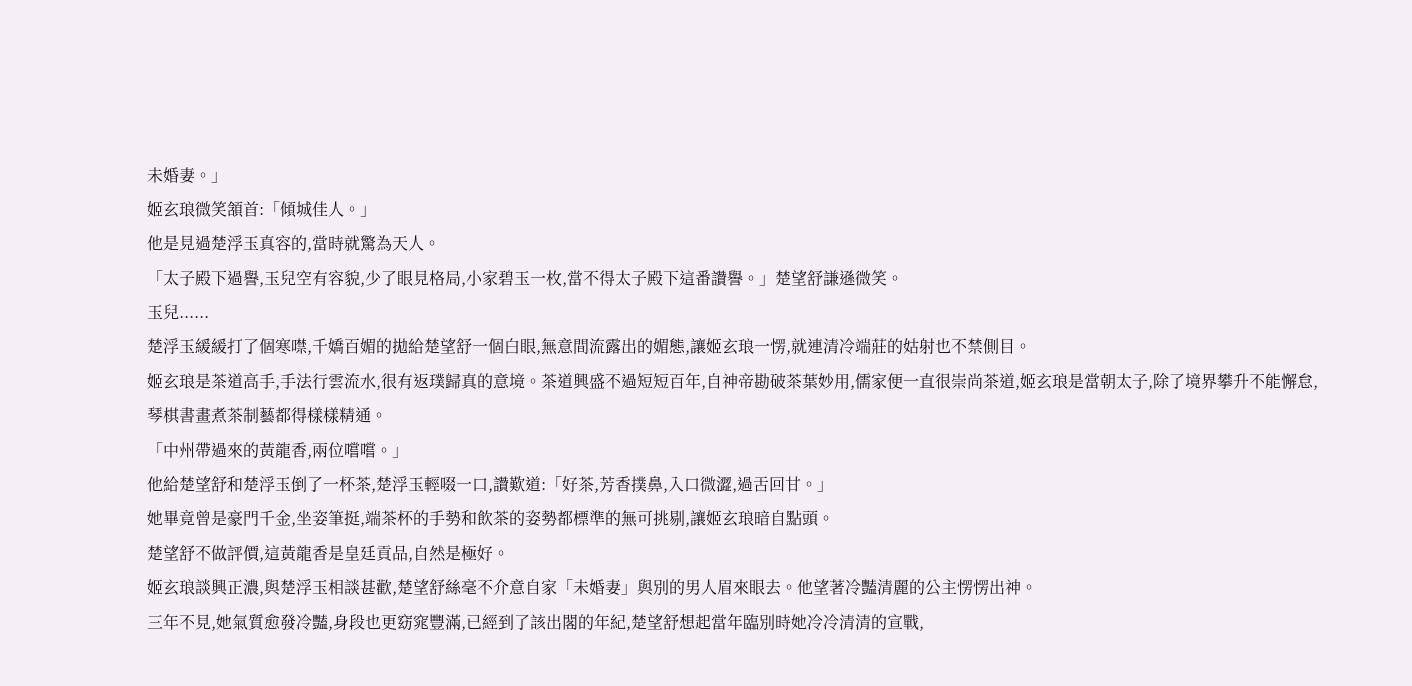未婚妻。」
姬玄琅微笑頷首:「傾城佳人。」
他是見過楚浮玉真容的,當時就驚為天人。
「太子殿下過譽,玉兒空有容貌,少了眼見格局,小家碧玉一枚,當不得太子殿下這番讚譽。」楚望舒謙遜微笑。
玉兒......
楚浮玉緩緩打了個寒噤,千嬌百媚的拋給楚望舒一個白眼,無意間流露出的媚態,讓姬玄琅一愣,就連清冷端莊的姑射也不禁側目。
姬玄琅是茶道高手,手法行雲流水,很有返璞歸真的意境。茶道興盛不過短短百年,自神帝勘破茶葉妙用,儒家便一直很崇尚茶道,姬玄琅是當朝太子,除了境界攀升不能懈怠,琴棋書畫煮茶制藝都得樣樣精通。
「中州帶過來的黃龍香,兩位嚐嚐。」
他給楚望舒和楚浮玉倒了一杯茶,楚浮玉輕啜一口,讚歎道:「好茶,芳香撲鼻,入口微澀,過舌回甘。」
她畢竟曾是豪門千金,坐姿筆挺,端茶杯的手勢和飲茶的姿勢都標準的無可挑剔,讓姬玄琅暗自點頭。
楚望舒不做評價,這黃龍香是皇廷貢品,自然是極好。
姬玄琅談興正濃,與楚浮玉相談甚歡,楚望舒絲毫不介意自家「未婚妻」與別的男人眉來眼去。他望著冷豔清麗的公主愣愣出神。
三年不見,她氣質愈發冷豔,身段也更窈窕豐滿,已經到了該出閣的年紀,楚望舒想起當年臨別時她冷冷清清的宣戰,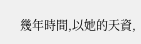幾年時間,以她的天資,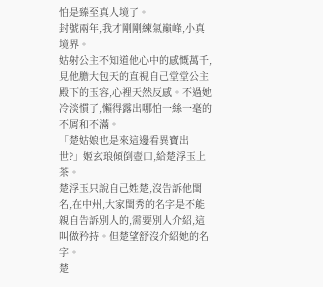怕是臻至真人境了。
封號兩年,我才剛剛練氣巔峰,小真境界。
姑射公主不知道他心中的感慨萬千,見他膽大包天的直視自己堂堂公主殿下的玉容,心裡天然反感。不過她冷淡慣了,懶得露出哪怕一絲一毫的不屑和不滿。
「楚姑娘也是來這邊看異寶出世?」姬玄琅傾倒壺口,給楚浮玉上茶。
楚浮玉只說自己姓楚,沒告訴他閨名,在中州,大家閨秀的名字是不能親自告訴別人的,需要別人介紹,這叫做矜持。但楚望舒沒介紹她的名字。
楚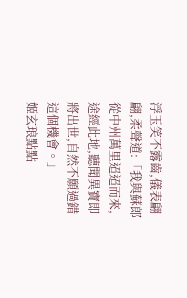浮玉笑不露齒,儀表翩翩,柔聲道:「我與蘇郎從中州萬里迢迢而來,途經此地,聽聞異寶即將出世,自然不願過錯這個機會。」
姬玄琅點點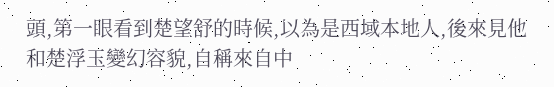頭,第一眼看到楚望舒的時候,以為是西域本地人,後來見他和楚浮玉變幻容貌,自稱來自中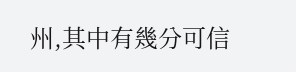州,其中有幾分可信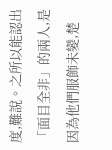度,難說。之所以能認出「面目全非」的兩人,是因為他們服飾未變,楚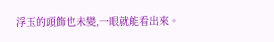浮玉的頭飾也未變,一眼就能看出來。